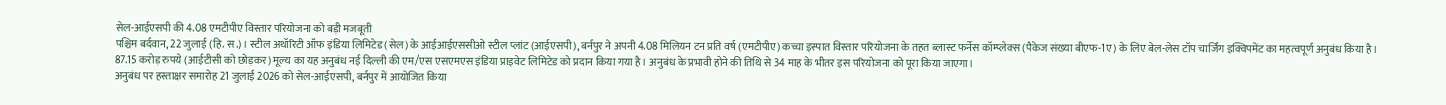सेल-आईएसपी की 4.08 एमटीपीए विस्तार परियोजना को बड़ी मजबूती
पश्चिम बर्दवान, 22 जुलाई (हि. स.)। स्टील अथॉरिटी ऑफ इंडिया लिमिटेड (सेल) के आईआईएससीओ स्टील प्लांट (आईएसपी), बर्नपुर ने अपनी 4.08 मिलियन टन प्रति वर्ष (एमटीपीए) कच्चा इस्पात विस्तार परियोजना के तहत ब्लास्ट फर्नेस कॉम्प्लेक्स (पैकेज संख्या बीएफ-1ए) के लिए बेल-लेस टॉप चार्जिंग इक्विपमेंट का महत्वपूर्ण अनुबंध किया है।
87.15 करोड़ रुपये (आईटीसी को छोड़कर) मूल्य का यह अनुबंध नई दिल्ली की एम/एस एसएमएस इंडिया प्राइवेट लिमिटेड को प्रदान किया गया है। अनुबंध के प्रभावी होने की तिथि से 34 माह के भीतर इस परियोजना को पूरा किया जाएगा।
अनुबंध पर हस्ताक्षर समारोह 21 जुलाई 2026 को सेल-आईएसपी, बर्नपुर में आयोजित किया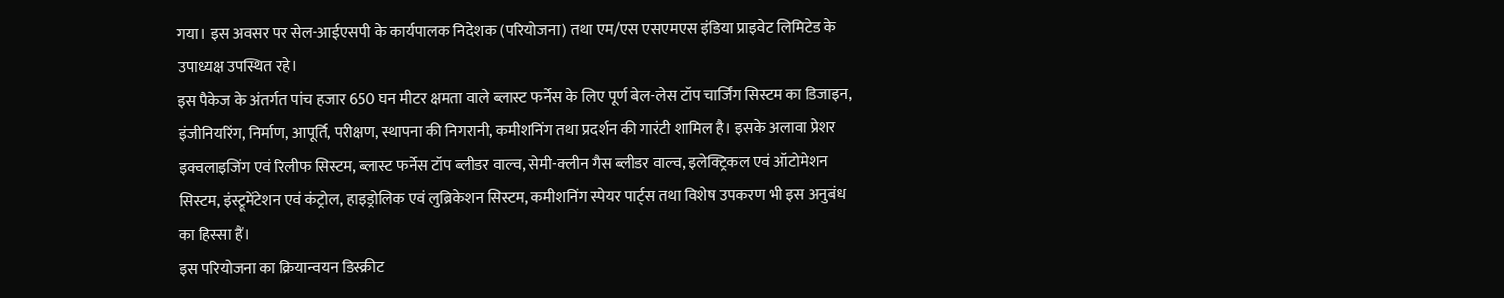गया। इस अवसर पर सेल-आईएसपी के कार्यपालक निदेशक (परियोजना) तथा एम/एस एसएमएस इंडिया प्राइवेट लिमिटेड के उपाध्यक्ष उपस्थित रहे।
इस पैकेज के अंतर्गत पांच हजार 650 घन मीटर क्षमता वाले ब्लास्ट फर्नेस के लिए पूर्ण बेल-लेस टॉप चार्जिंग सिस्टम का डिजाइन, इंजीनियरिंग, निर्माण, आपूर्ति, परीक्षण, स्थापना की निगरानी, कमीशनिंग तथा प्रदर्शन की गारंटी शामिल है। इसके अलावा प्रेशर इक्वलाइजिंग एवं रिलीफ सिस्टम, ब्लास्ट फर्नेस टॉप ब्लीडर वाल्व, सेमी-क्लीन गैस ब्लीडर वाल्व, इलेक्ट्रिकल एवं ऑटोमेशन सिस्टम, इंस्ट्रूमेंटेशन एवं कंट्रोल, हाइड्रोलिक एवं लुब्रिकेशन सिस्टम, कमीशनिंग स्पेयर पार्ट्स तथा विशेष उपकरण भी इस अनुबंध का हिस्सा हैं।
इस परियोजना का क्रियान्वयन डिस्क्रीट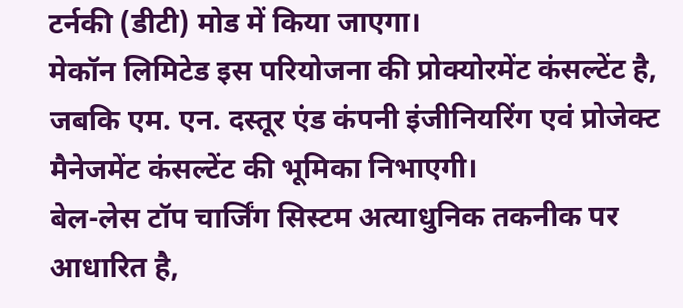टर्नकी (डीटी) मोड में किया जाएगा।
मेकॉन लिमिटेड इस परियोजना की प्रोक्योरमेंट कंसल्टेंट है, जबकि एम. एन. दस्तूर एंड कंपनी इंजीनियरिंग एवं प्रोजेक्ट मैनेजमेंट कंसल्टेंट की भूमिका निभाएगी।
बेल-लेस टॉप चार्जिंग सिस्टम अत्याधुनिक तकनीक पर आधारित है,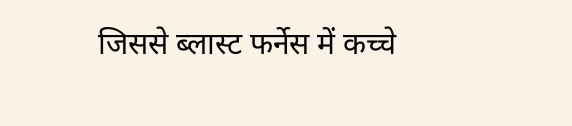जिससे ब्लास्ट फर्नेस में कच्चे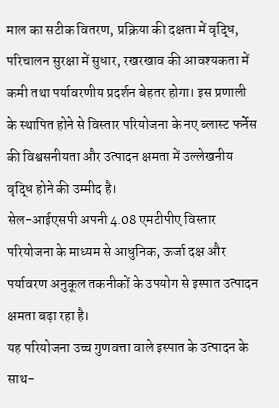माल का सटीक वितरण, प्रक्रिया की दक्षता में वृद्धि, परिचालन सुरक्षा में सुधार, रखरखाव की आवश्यकता में कमी तथा पर्यावरणीय प्रदर्शन बेहतर होगा। इस प्रणाली के स्थापित होने से विस्तार परियोजना के नए ब्लास्ट फर्नेस की विश्वसनीयता और उत्पादन क्षमता में उल्लेखनीय वृद्धि होने की उम्मीद है।
सेल-आईएसपी अपनी 4.08 एमटीपीए विस्तार परियोजना के माध्यम से आधुनिक, ऊर्जा दक्ष और पर्यावरण अनुकूल तकनीकों के उपयोग से इस्पात उत्पादन क्षमता बढ़ा रहा है।
यह परियोजना उच्च गुणवत्ता वाले इस्पात के उत्पादन के साथ-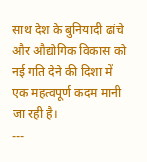साथ देश के बुनियादी ढांचे और औद्योगिक विकास को नई गति देने की दिशा में एक महत्वपूर्ण कदम मानी जा रही है।
---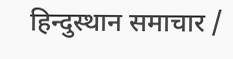हिन्दुस्थान समाचार /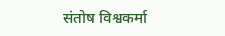संतोष विश्वकर्मा